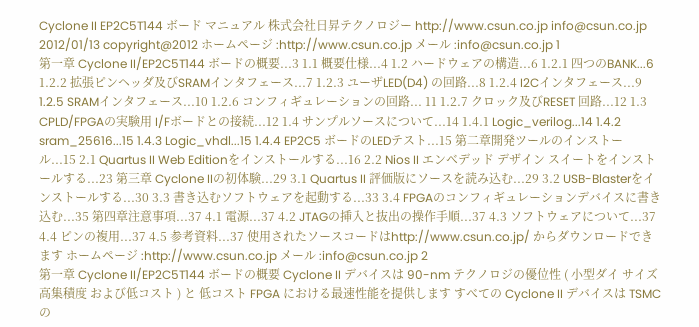Cyclone II EP2C5T144 ボード マニュアル 株式会社日昇テクノロジー http://www.csun.co.jp info@csun.co.jp 2012/01/13 copyright@2012 ホームページ :http://www.csun.co.jp メール :info@csun.co.jp 1
第一章 Cyclone II/EP2C5T144 ボードの概要...3 1.1 概要仕様...4 1.2 ハードウェアの構造...6 1.2.1 四つのBANK...6 1.2.2 拡張ピンヘッダ及びSRAMインタフェース...7 1.2.3 ユーザLED(D4) の回路...8 1.2.4 I2Cインタフェース...9 1.2.5 SRAMインタフェース...10 1.2.6 コンフィギュレーションの回路... 11 1.2.7 クロック及びRESET 回路...12 1.3 CPLD/FPGAの実験用 I/Fボードとの接続...12 1.4 サンプルソースについて...14 1.4.1 Logic_verilog...14 1.4.2 sram_25616...15 1.4.3 Logic_vhdl...15 1.4.4 EP2C5 ボードのLEDテスト...15 第二章開発ツールのインストール...15 2.1 Quartus II Web Editionをインストールする...16 2.2 Nios II エンベデッド デザイン スイートをインストールする...23 第三章 Cyclone IIの初体験...29 3.1 Quartus II 評価版にソースを読み込む...29 3.2 USB-Blasterをインストールする...30 3.3 書き込むソフトウェアを起動する...33 3.4 FPGAのコンフィギュレーションデバイスに書き込む...35 第四章注意事項...37 4.1 電源...37 4.2 JTAGの挿入と抜出の操作手順...37 4.3 ソフトウェアについて...37 4.4 ピンの複用...37 4.5 参考資料...37 使用されたソースコードはhttp://www.csun.co.jp/ からダウンロードできます ホームページ :http://www.csun.co.jp メール :info@csun.co.jp 2
第一章 Cyclone II/EP2C5T144 ボードの概要 Cyclone II デバイスは 90-nm テクノロジの優位性 ( 小型ダイ サイズ 高集積度 および低コスト ) と 低コスト FPGA における最速性能を提供します すべての Cyclone II デバイスは TSMC の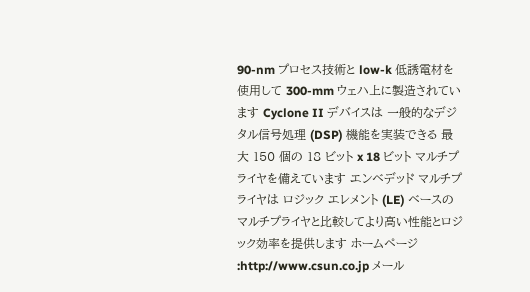90-nm プロセス技術と low-k 低誘電材を使用して 300-mm ウェハ上に製造されています Cyclone II デバイスは 一般的なデジタル信号処理 (DSP) 機能を実装できる 最大 150 個の 18 ビット x 18 ビット マルチプライヤを備えています エンベデッド マルチプライヤは ロジック エレメント (LE) ベースのマルチプライヤと比較してより高い性能とロジック効率を提供します ホームページ :http://www.csun.co.jp メール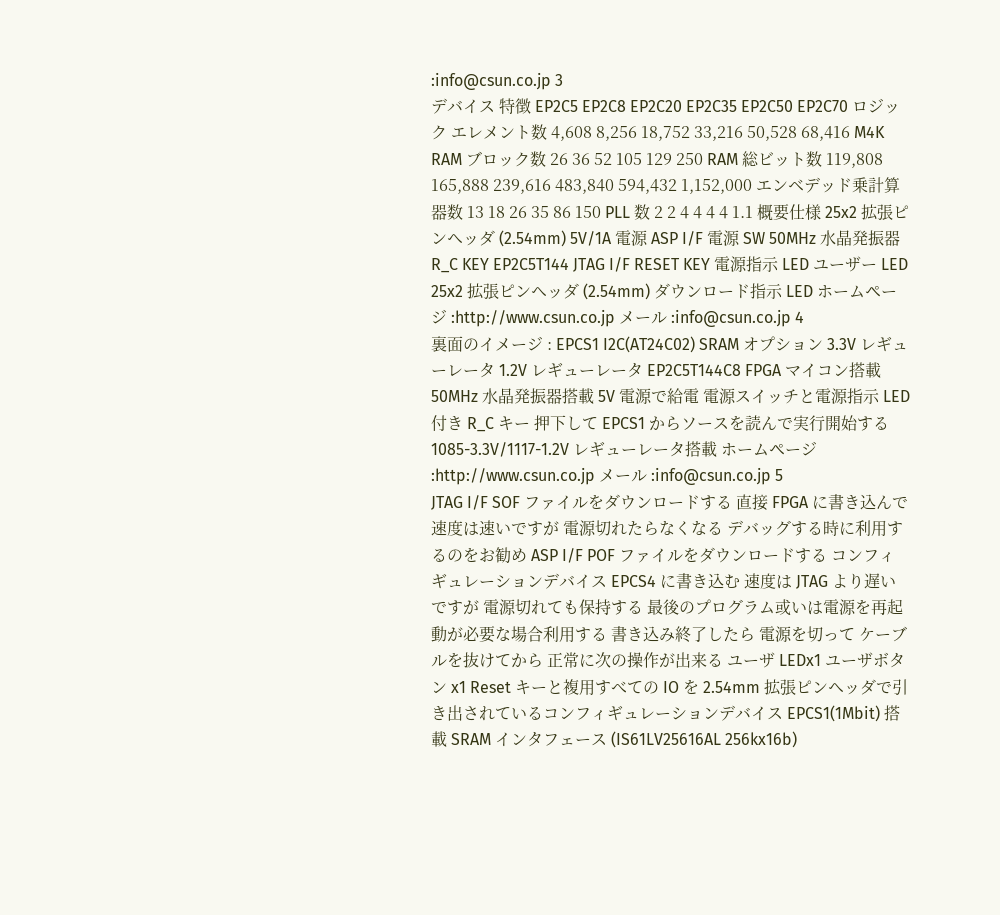:info@csun.co.jp 3
デバイス 特徴 EP2C5 EP2C8 EP2C20 EP2C35 EP2C50 EP2C70 ロジック エレメント数 4,608 8,256 18,752 33,216 50,528 68,416 M4K RAM ブロック数 26 36 52 105 129 250 RAM 総ビット数 119,808 165,888 239,616 483,840 594,432 1,152,000 エンベデッド乗計算器数 13 18 26 35 86 150 PLL 数 2 2 4 4 4 4 1.1 概要仕様 25x2 拡張ピンヘッダ (2.54mm) 5V/1A 電源 ASP I/F 電源 SW 50MHz 水晶発振器 R_C KEY EP2C5T144 JTAG I/F RESET KEY 電源指示 LED ユーザー LED 25x2 拡張ピンヘッダ (2.54mm) ダウンロード指示 LED ホームページ :http://www.csun.co.jp メール :info@csun.co.jp 4
裏面のイメージ : EPCS1 I2C(AT24C02) SRAM オプション 3.3V レギューレータ 1.2V レギューレータ EP2C5T144C8 FPGA マイコン搭載 50MHz 水晶発振器搭載 5V 電源で給電 電源スイッチと電源指示 LED 付き R_C キー 押下して EPCS1 からソースを読んで実行開始する 1085-3.3V/1117-1.2V レギューレータ搭載 ホームページ :http://www.csun.co.jp メール :info@csun.co.jp 5
JTAG I/F SOF ファイルをダウンロードする 直接 FPGA に書き込んで 速度は速いですが 電源切れたらなくなる デバッグする時に利用するのをお勧め ASP I/F POF ファイルをダウンロードする コンフィギュレーションデバイス EPCS4 に書き込む 速度は JTAG より遅いですが 電源切れても保持する 最後のプログラム或いは電源を再起動が必要な場合利用する 書き込み終了したら 電源を切って ケーブルを抜けてから 正常に次の操作が出来る ユーザ LEDx1 ユーザボタン x1 Reset キーと複用すべての IO を 2.54mm 拡張ピンヘッダで引き出されているコンフィギュレーションデバイス EPCS1(1Mbit) 搭載 SRAM インタフェース (IS61LV25616AL 256kx16b)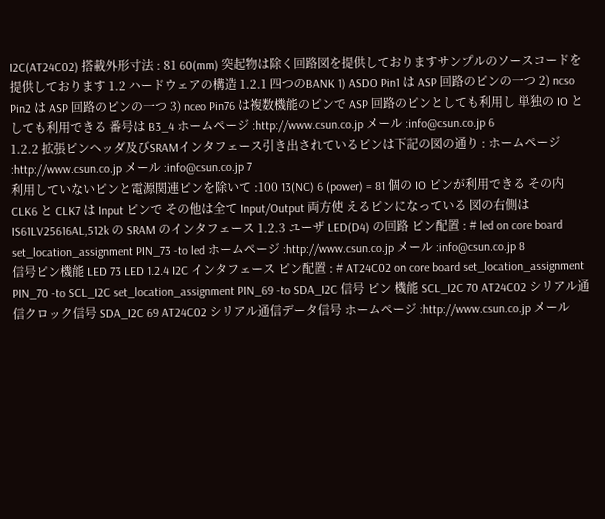I2C(AT24C02) 搭載外形寸法 : 81 60(mm) 突起物は除く回路図を提供しておりますサンプルのソースコードを提供しております 1.2 ハードウェアの構造 1.2.1 四つのBANK 1) ASDO Pin1 は ASP 回路のピンの一つ 2) ncso Pin2 は ASP 回路のピンの一つ 3) nceo Pin76 は複数機能のピンで ASP 回路のピンとしても利用し 単独の IO としても利用できる 番号は B3_4 ホームページ :http://www.csun.co.jp メール :info@csun.co.jp 6
1.2.2 拡張ピンヘッダ及びSRAMインタフェース引き出されているピンは下記の図の通り : ホームページ :http://www.csun.co.jp メール :info@csun.co.jp 7
利用していないピンと電源関連ピンを除いて :100 13(NC) 6 (power) = 81 個の IO ピンが利用できる その内 CLK6 と CLK7 は Input ピンで その他は全て Input/Output 両方使 えるピンになっている 図の右側は IS61LV25616AL,512k の SRAM のインタフェース 1.2.3 ユーザ LED(D4) の回路 ピン配置 : # led on core board set_location_assignment PIN_73 -to led ホームページ :http://www.csun.co.jp メール :info@csun.co.jp 8
信号ピン機能 LED 73 LED 1.2.4 I2C インタフェース ピン配置 : # AT24C02 on core board set_location_assignment PIN_70 -to SCL_I2C set_location_assignment PIN_69 -to SDA_I2C 信号 ピン 機能 SCL_I2C 70 AT24C02 シリアル通信クロック信号 SDA_I2C 69 AT24C02 シリアル通信データ信号 ホームページ :http://www.csun.co.jp メール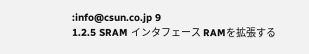:info@csun.co.jp 9
1.2.5 SRAM インタフェース RAMを拡張する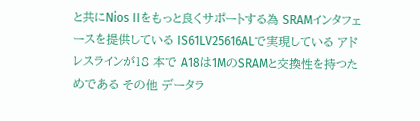と共にNios IIをもっと良くサポートする為 SRAMインタフェースを提供している IS61LV25616ALで実現している アドレスラインが18 本で A18は1MのSRAMと交換性を持つためである その他 データラ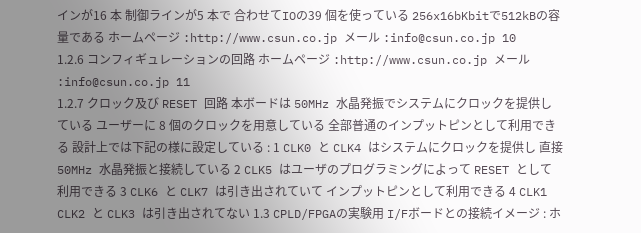インが16 本 制御ラインが5 本で 合わせてIOの39 個を使っている 256x16bKbitで512kBの容量である ホームページ :http://www.csun.co.jp メール :info@csun.co.jp 10
1.2.6 コンフィギュレーションの回路 ホームページ :http://www.csun.co.jp メール :info@csun.co.jp 11
1.2.7 クロック及び RESET 回路 本ボードは 50MHz 水晶発振でシステムにクロックを提供している ユーザーに 8 個のクロックを用意している 全部普通のインプットピンとして利用できる 設計上では下記の様に設定している : 1 CLK0 と CLK4 はシステムにクロックを提供し 直接 50MHz 水晶発振と接続している 2 CLK5 はユーザのプログラミングによって RESET として利用できる 3 CLK6 と CLK7 は引き出されていて インプットピンとして利用できる 4 CLK1 CLK2 と CLK3 は引き出されてない 1.3 CPLD/FPGAの実験用 I/Fボードとの接続イメージ : ホ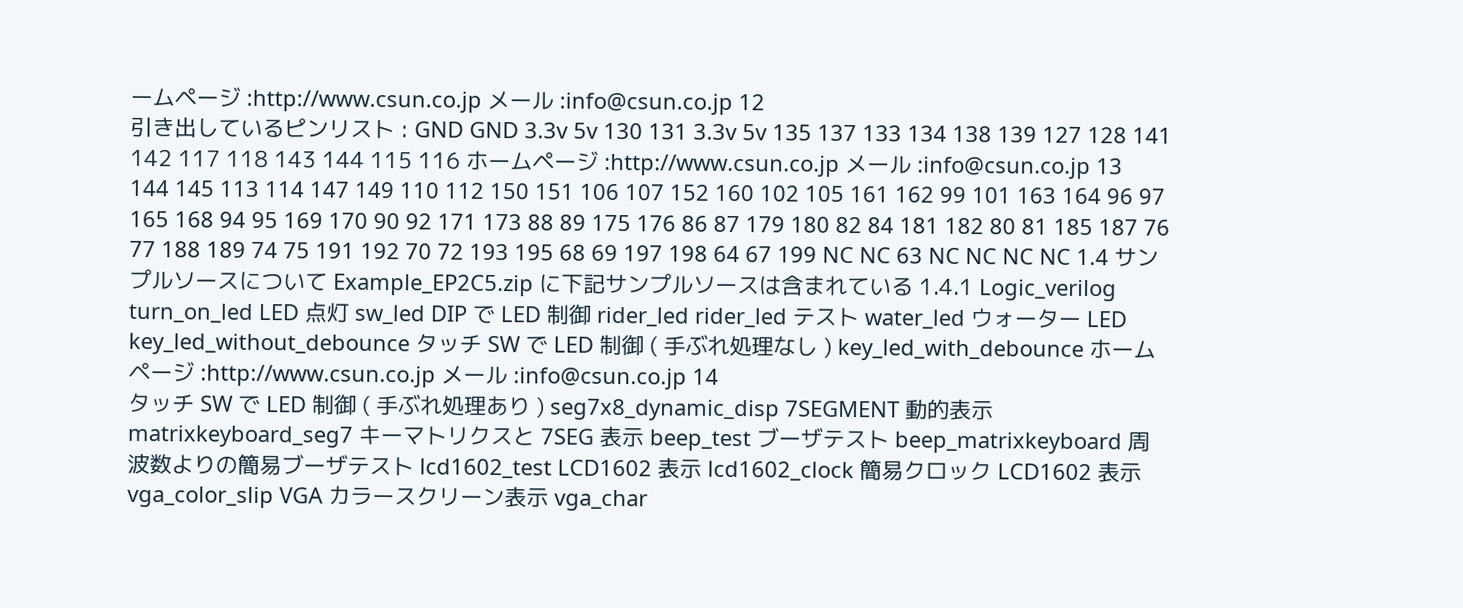ームページ :http://www.csun.co.jp メール :info@csun.co.jp 12
引き出しているピンリスト : GND GND 3.3v 5v 130 131 3.3v 5v 135 137 133 134 138 139 127 128 141 142 117 118 143 144 115 116 ホームページ :http://www.csun.co.jp メール :info@csun.co.jp 13
144 145 113 114 147 149 110 112 150 151 106 107 152 160 102 105 161 162 99 101 163 164 96 97 165 168 94 95 169 170 90 92 171 173 88 89 175 176 86 87 179 180 82 84 181 182 80 81 185 187 76 77 188 189 74 75 191 192 70 72 193 195 68 69 197 198 64 67 199 NC NC 63 NC NC NC NC 1.4 サンプルソースについて Example_EP2C5.zip に下記サンプルソースは含まれている 1.4.1 Logic_verilog turn_on_led LED 点灯 sw_led DIP で LED 制御 rider_led rider_led テスト water_led ウォーター LED key_led_without_debounce タッチ SW で LED 制御 ( 手ぶれ処理なし ) key_led_with_debounce ホームページ :http://www.csun.co.jp メール :info@csun.co.jp 14
タッチ SW で LED 制御 ( 手ぶれ処理あり ) seg7x8_dynamic_disp 7SEGMENT 動的表示 matrixkeyboard_seg7 キーマトリクスと 7SEG 表示 beep_test ブーザテスト beep_matrixkeyboard 周波数よりの簡易ブーザテスト lcd1602_test LCD1602 表示 lcd1602_clock 簡易クロック LCD1602 表示 vga_color_slip VGA カラースクリーン表示 vga_char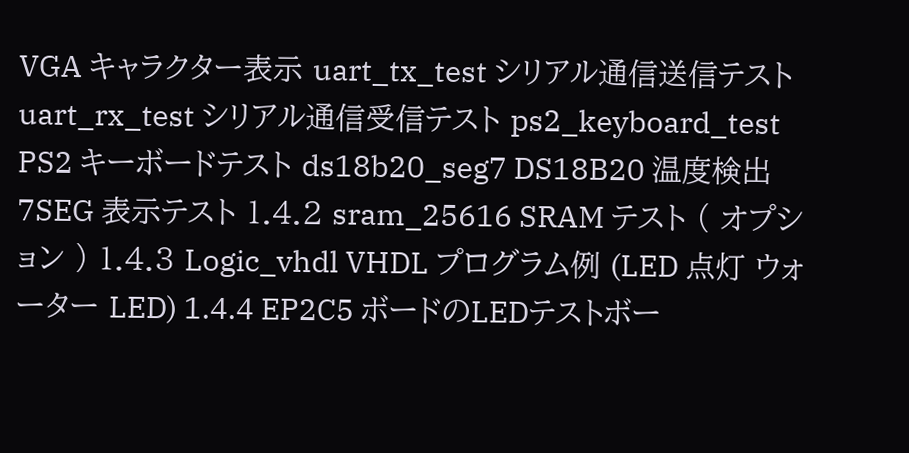VGA キャラクター表示 uart_tx_test シリアル通信送信テスト uart_rx_test シリアル通信受信テスト ps2_keyboard_test PS2 キーボードテスト ds18b20_seg7 DS18B20 温度検出 7SEG 表示テスト 1.4.2 sram_25616 SRAM テスト ( オプション ) 1.4.3 Logic_vhdl VHDL プログラム例 (LED 点灯 ウォーター LED) 1.4.4 EP2C5 ボードのLEDテストボー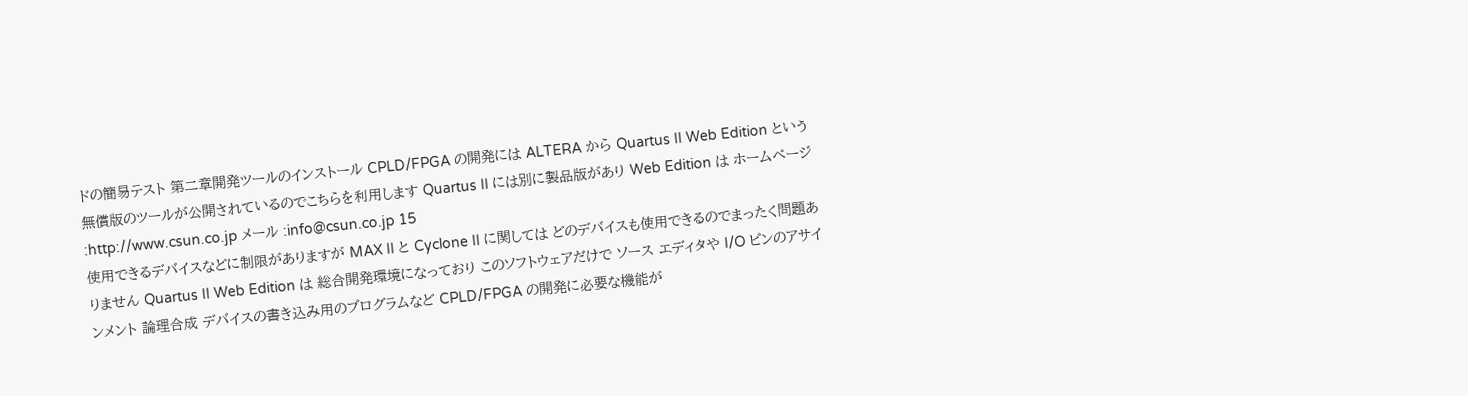ドの簡易テスト 第二章開発ツールのインストール CPLD/FPGA の開発には ALTERA から Quartus II Web Edition という無償版のツールが公開されているのでこちらを利用します Quartus II には別に製品版があり Web Edition は ホームページ :http://www.csun.co.jp メール :info@csun.co.jp 15
使用できるデバイスなどに制限がありますが MAX II と Cyclone II に関しては どのデバイスも使用できるのでまったく問題ありません Quartus II Web Edition は 総合開発環境になっており このソフトウェアだけで ソース エディタや I/O ピンのアサインメント 論理合成 デバイスの書き込み用のプログラムなど CPLD/FPGA の開発に必要な機能が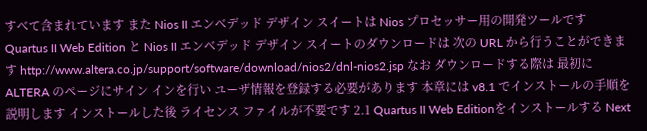すべて含まれています また Nios II エンベデッド デザイン スイートは Nios プロセッサー用の開発ツールです Quartus II Web Edition と Nios II エンベデッド デザイン スイートのダウンロードは 次の URL から行うことができます http://www.altera.co.jp/support/software/download/nios2/dnl-nios2.jsp なお ダウンロードする際は 最初に ALTERA のページにサイン インを行い ユーザ情報を登録する必要があります 本章には v8.1 でインストールの手順を説明します インストールした後 ライセンス ファイルが不要です 2.1 Quartus II Web Editionをインストールする Next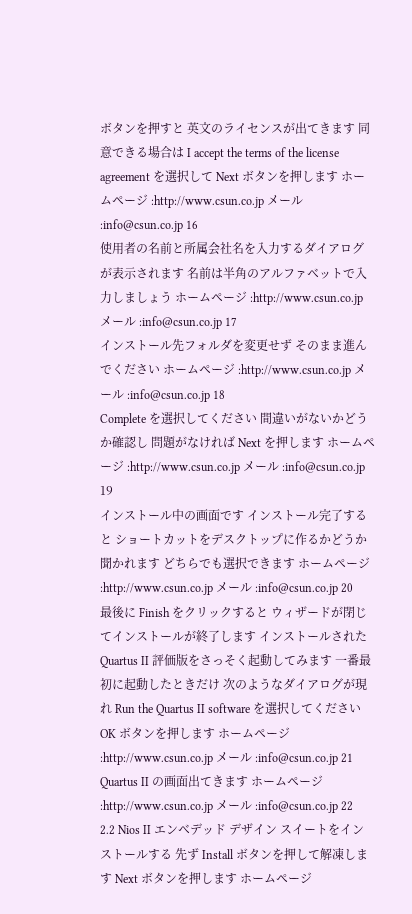ボタンを押すと 英文のライセンスが出てきます 同意できる場合は I accept the terms of the license agreement を選択して Next ボタンを押します ホームページ :http://www.csun.co.jp メール :info@csun.co.jp 16
使用者の名前と所属会社名を入力するダイアログが表示されます 名前は半角のアルファベットで入力しましょう ホームページ :http://www.csun.co.jp メール :info@csun.co.jp 17
インストール先フォルダを変更せず そのまま進んでください ホームページ :http://www.csun.co.jp メール :info@csun.co.jp 18
Complete を選択してください 間違いがないかどうか確認し 問題がなければ Next を押します ホームページ :http://www.csun.co.jp メール :info@csun.co.jp 19
インストール中の画面です インストール完了すると ショートカットをデスクトップに作るかどうか聞かれます どちらでも選択できます ホームページ :http://www.csun.co.jp メール :info@csun.co.jp 20
最後に Finish をクリックすると ウィザードが閉じてインストールが終了します インストールされた Quartus II 評価版をさっそく起動してみます 一番最初に起動したときだけ 次のようなダイアログが現れ Run the Quartus II software を選択してください OK ボタンを押します ホームページ :http://www.csun.co.jp メール :info@csun.co.jp 21
Quartus II の画面出てきます ホームページ :http://www.csun.co.jp メール :info@csun.co.jp 22
2.2 Nios II エンベデッド デザイン スイートをインストールする 先ず Install ボタンを押して解凍します Next ボタンを押します ホームページ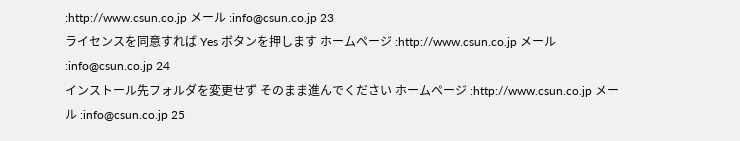:http://www.csun.co.jp メール :info@csun.co.jp 23
ライセンスを同意すれば Yes ボタンを押します ホームページ :http://www.csun.co.jp メール :info@csun.co.jp 24
インストール先フォルダを変更せず そのまま進んでください ホームページ :http://www.csun.co.jp メール :info@csun.co.jp 25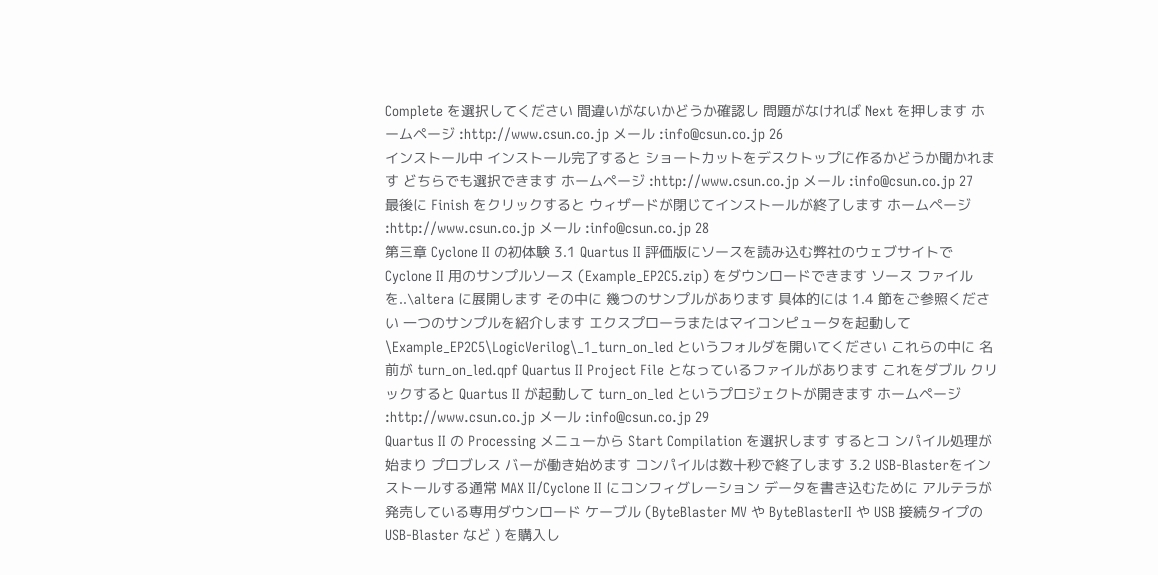Complete を選択してください 間違いがないかどうか確認し 問題がなければ Next を押します ホームページ :http://www.csun.co.jp メール :info@csun.co.jp 26
インストール中 インストール完了すると ショートカットをデスクトップに作るかどうか聞かれます どちらでも選択できます ホームページ :http://www.csun.co.jp メール :info@csun.co.jp 27
最後に Finish をクリックすると ウィザードが閉じてインストールが終了します ホームページ :http://www.csun.co.jp メール :info@csun.co.jp 28
第三章 Cyclone II の初体験 3.1 Quartus II 評価版にソースを読み込む弊社のウェブサイトで Cyclone II 用のサンプルソース (Example_EP2C5.zip) をダウンロードできます ソース ファイルを..\altera に展開します その中に 幾つのサンプルがあります 具体的には 1.4 節をご参照ください 一つのサンプルを紹介します エクスプローラまたはマイコンピュータを起動して \Example_EP2C5\LogicVerilog\_1_turn_on_led というフォルダを開いてください これらの中に 名前が turn_on_led.qpf Quartus II Project File となっているファイルがあります これをダブル クリックすると Quartus II が起動して turn_on_led というプロジェクトが開きます ホームページ :http://www.csun.co.jp メール :info@csun.co.jp 29
Quartus II の Processing メニューから Start Compilation を選択します するとコ ンパイル処理が始まり プロブレス バーが働き始めます コンパイルは数十秒で終了します 3.2 USB-Blasterをインストールする通常 MAX II/Cyclone II にコンフィグレーション データを書き込むために アルテラが発売している専用ダウンロード ケーブル (ByteBlaster MV や ByteBlasterII や USB 接続タイプの USB-Blaster など ) を購入し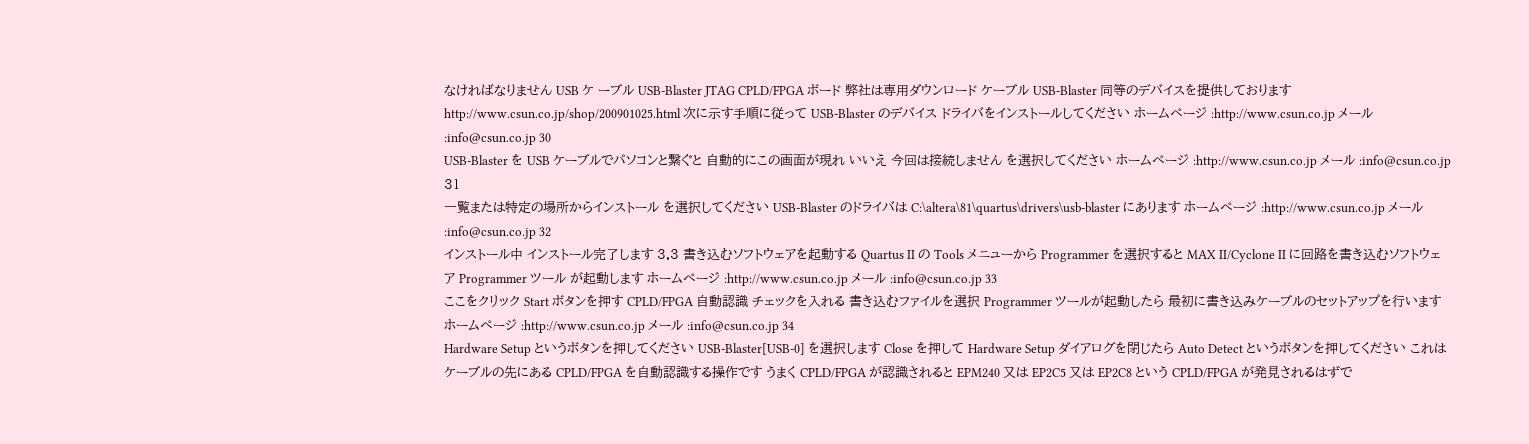なければなりません USB ケ ーブル USB-Blaster JTAG CPLD/FPGA ボード 弊社は専用ダウンロード ケーブル USB-Blaster 同等のデバイスを提供しております http://www.csun.co.jp/shop/200901025.html 次に示す手順に従って USB-Blaster のデバイス ドライバをインストールしてください ホームページ :http://www.csun.co.jp メール :info@csun.co.jp 30
USB-Blaster を USB ケーブルでパソコンと繋ぐと 自動的にこの画面が現れ いいえ 今回は接続しません を選択してください ホームページ :http://www.csun.co.jp メール :info@csun.co.jp 31
一覧または特定の場所からインストール を選択してください USB-Blaster のドライバは C:\altera\81\quartus\drivers\usb-blaster にあります ホームページ :http://www.csun.co.jp メール :info@csun.co.jp 32
インストール中 インストール完了します 3.3 書き込むソフトウェアを起動する Quartus II の Tools メニューから Programmer を選択すると MAX II/Cyclone II に回路を書き込むソフトウェア Programmer ツール が起動します ホームページ :http://www.csun.co.jp メール :info@csun.co.jp 33
ここをクリック Start ボタンを押す CPLD/FPGA 自動認識 チェックを入れる 書き込むファイルを選択 Programmer ツールが起動したら 最初に書き込みケーブルのセットアップを行います ホームページ :http://www.csun.co.jp メール :info@csun.co.jp 34
Hardware Setup というボタンを押してください USB-Blaster[USB-0] を選択します Close を押して Hardware Setup ダイアログを閉じたら Auto Detect というボタンを押してください これは ケーブルの先にある CPLD/FPGA を自動認識する操作です うまく CPLD/FPGA が認識されると EPM240 又は EP2C5 又は EP2C8 という CPLD/FPGA が発見されるはずで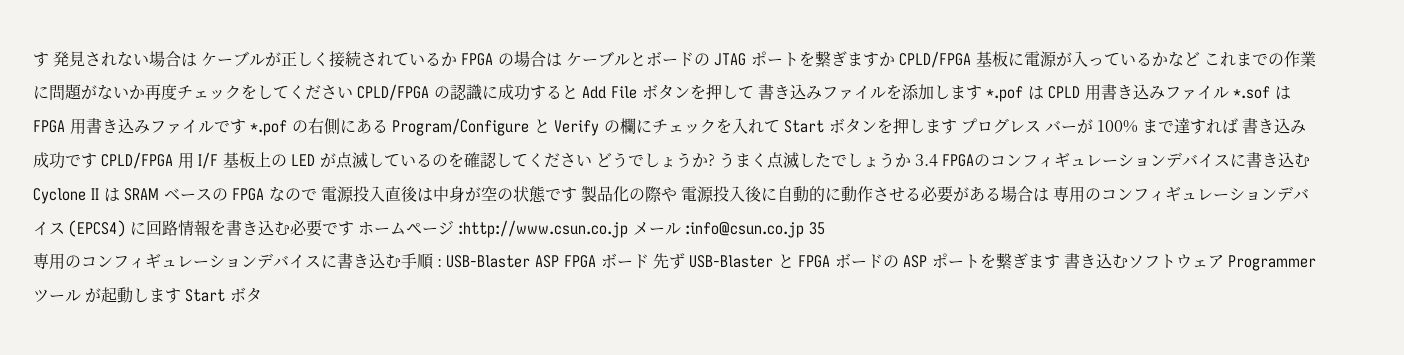す 発見されない場合は ケーブルが正しく接続されているか FPGA の場合は ケーブルとボードの JTAG ポートを繋ぎますか CPLD/FPGA 基板に電源が入っているかなど これまでの作業に問題がないか再度チェックをしてください CPLD/FPGA の認識に成功すると Add File ボタンを押して 書き込みファイルを添加します *.pof は CPLD 用書き込みファイル *.sof は FPGA 用書き込みファイルです *.pof の右側にある Program/Configure と Verify の欄にチェックを入れて Start ボタンを押します プログレス バーが 100% まで達すれば 書き込み成功です CPLD/FPGA 用 I/F 基板上の LED が点滅しているのを確認してください どうでしょうか? うまく点滅したでしょうか 3.4 FPGAのコンフィギュレーションデバイスに書き込む Cyclone II は SRAM ベースの FPGA なので 電源投入直後は中身が空の状態です 製品化の際や 電源投入後に自動的に動作させる必要がある場合は 専用のコンフィギュレーションデバイス (EPCS4) に回路情報を書き込む必要です ホームページ :http://www.csun.co.jp メール :info@csun.co.jp 35
専用のコンフィギュレーションデバイスに書き込む手順 : USB-Blaster ASP FPGA ボード 先ず USB-Blaster と FPGA ボードの ASP ポートを繋ぎます 書き込むソフトウェア Programmer ツール が起動します Start ボタ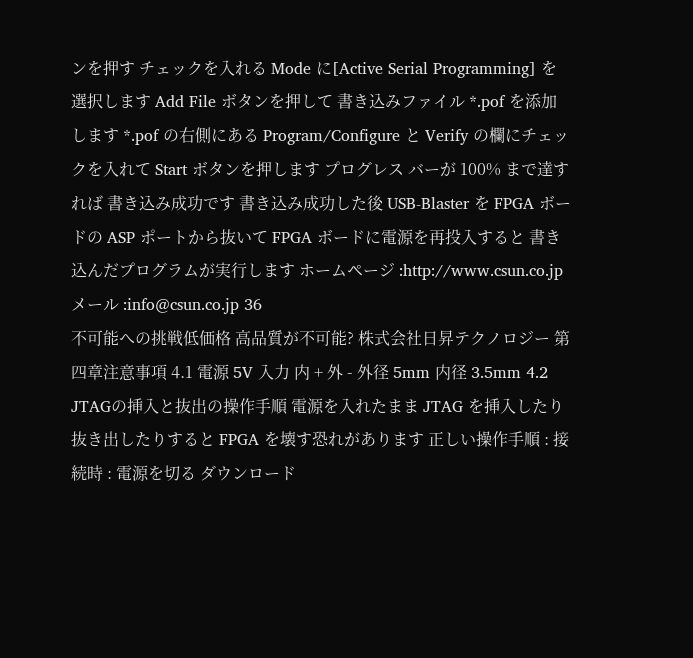ンを押す チェックを入れる Mode に[Active Serial Programming] を選択します Add File ボタンを押して 書き込みファイル *.pof を添加します *.pof の右側にある Program/Configure と Verify の欄にチェックを入れて Start ボタンを押します プログレス バーが 100% まで達すれば 書き込み成功です 書き込み成功した後 USB-Blaster を FPGA ボードの ASP ポートから抜いて FPGA ボードに電源を再投入すると 書き込んだプログラムが実行します ホームページ :http://www.csun.co.jp メール :info@csun.co.jp 36
不可能への挑戦低価格 高品質が不可能? 株式会社日昇テクノロジー 第四章注意事項 4.1 電源 5V 入力 内 + 外 - 外径 5mm 内径 3.5mm 4.2 JTAGの挿入と抜出の操作手順 電源を入れたまま JTAG を挿入したり 抜き出したりすると FPGA を壊す恐れがあります 正しい操作手順 : 接続時 : 電源を切る ダウンロード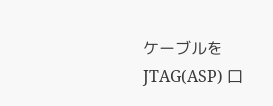ケーブルを JTAG(ASP) 口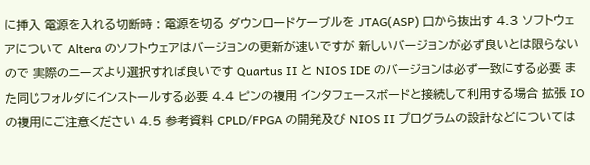に挿入 電源を入れる切断時 : 電源を切る ダウンロードケーブルを JTAG(ASP) 口から抜出す 4.3 ソフトウェアについて Altera のソフトウェアはバージョンの更新が速いですが 新しいバージョンが必ず良いとは限らないので 実際のニーズより選択すれば良いです Quartus II と NIOS IDE のバージョンは必ず一致にする必要 また同じフォルダにインストールする必要 4.4 ピンの複用 インタフェースボードと接続して利用する場合 拡張 IO の複用にご注意ください 4.5 参考資料 CPLD/FPGA の開発及び NIOS II プログラムの設計などについては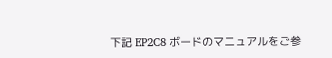下記 EP2C8 ボードのマニュアルをご参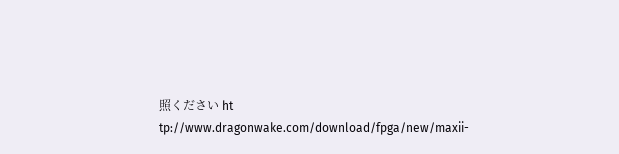照ください ht tp://www.dragonwake.com/download/fpga/new/maxii-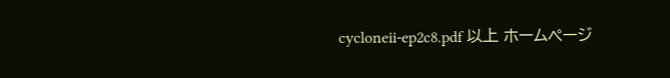cycloneii-ep2c8.pdf 以上 ホームページ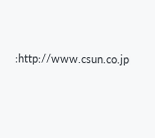:http://www.csun.co.jp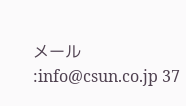メール :info@csun.co.jp 37